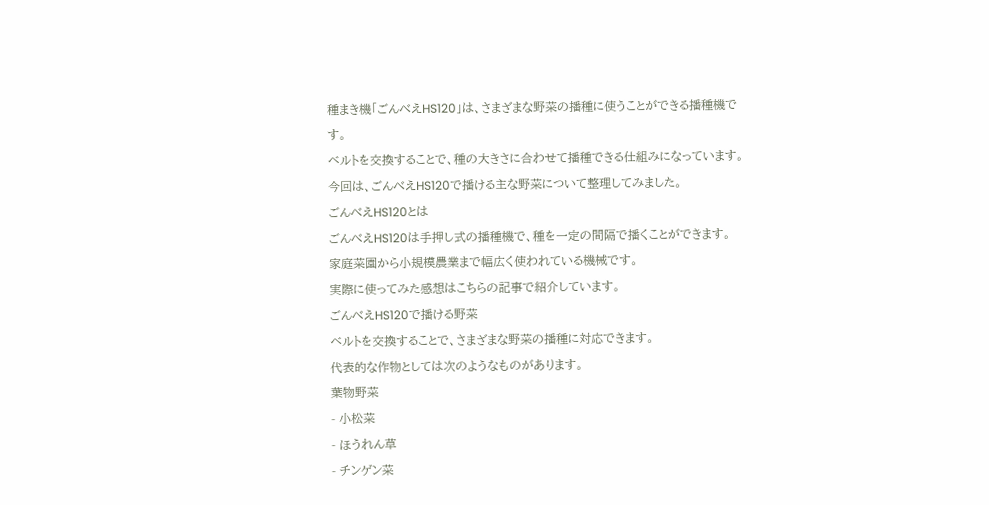種まき機「ごんべえHS120」は、さまざまな野菜の播種に使うことができる播種機です。
ベルトを交換することで、種の大きさに合わせて播種できる仕組みになっています。
今回は、ごんべえHS120で播ける主な野菜について整理してみました。
ごんべえHS120とは
ごんべえHS120は手押し式の播種機で、種を一定の間隔で播くことができます。
家庭菜園から小規模農業まで幅広く使われている機械です。
実際に使ってみた感想はこちらの記事で紹介しています。
ごんべえHS120で播ける野菜
ベルトを交換することで、さまざまな野菜の播種に対応できます。
代表的な作物としては次のようなものがあります。
葉物野菜
- 小松菜
- ほうれん草
- チンゲン菜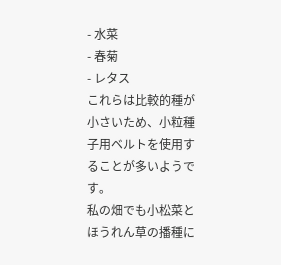- 水菜
- 春菊
- レタス
これらは比較的種が小さいため、小粒種子用ベルトを使用することが多いようです。
私の畑でも小松菜とほうれん草の播種に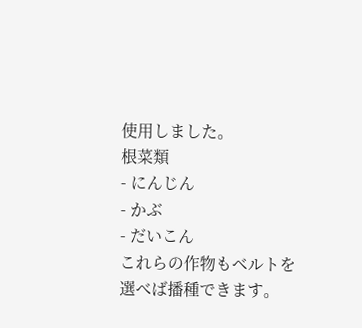使用しました。
根菜類
- にんじん
- かぶ
- だいこん
これらの作物もベルトを選べば播種できます。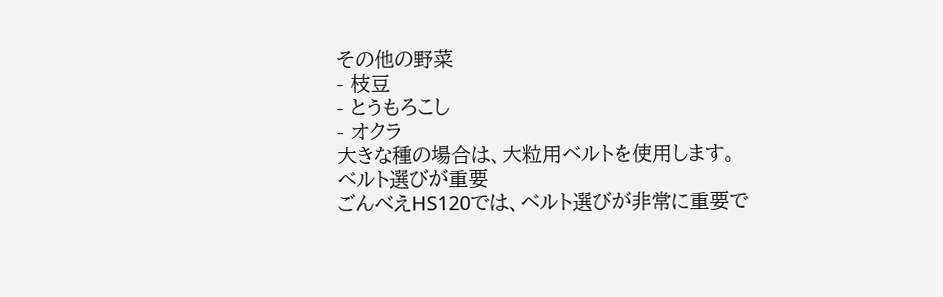その他の野菜
- 枝豆
- とうもろこし
- オクラ
大きな種の場合は、大粒用ベルトを使用します。
ベルト選びが重要
ごんべえHS120では、ベルト選びが非常に重要で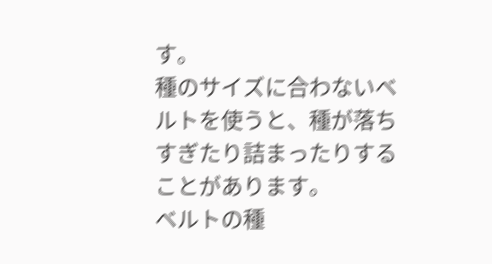す。
種のサイズに合わないベルトを使うと、種が落ちすぎたり詰まったりすることがあります。
ベルトの種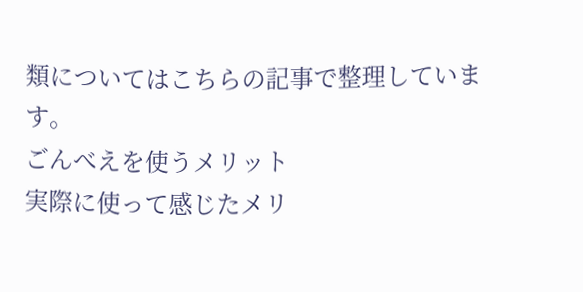類についてはこちらの記事で整理しています。
ごんべえを使うメリット
実際に使って感じたメリ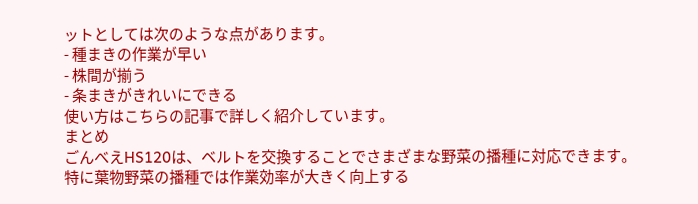ットとしては次のような点があります。
- 種まきの作業が早い
- 株間が揃う
- 条まきがきれいにできる
使い方はこちらの記事で詳しく紹介しています。
まとめ
ごんべえHS120は、ベルトを交換することでさまざまな野菜の播種に対応できます。
特に葉物野菜の播種では作業効率が大きく向上する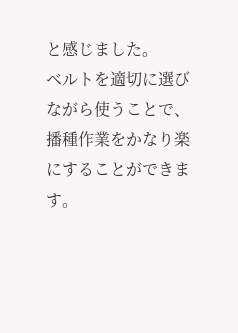と感じました。
ベルトを適切に選びながら使うことで、播種作業をかなり楽にすることができます。